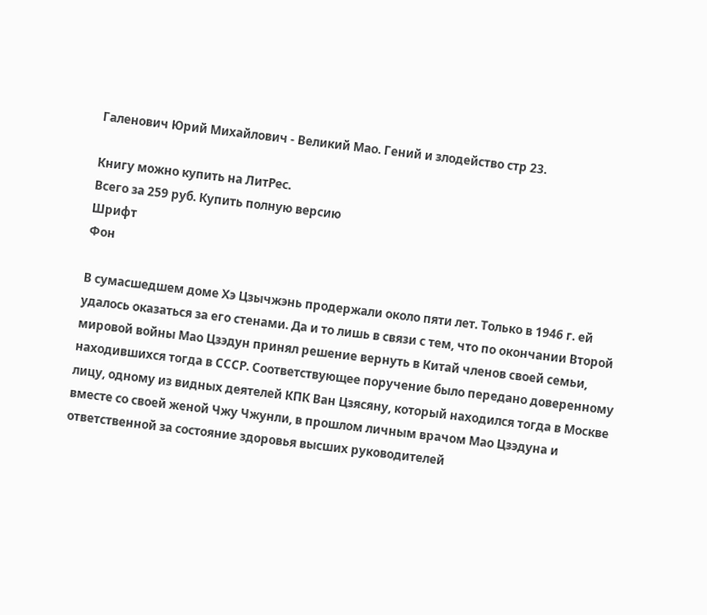Галенович Юрий Михайлович - Великий Мао. Гений и злодейство стр 23.

Книгу можно купить на ЛитРес.
Всего за 259 руб. Купить полную версию
Шрифт
Фон

В сумасшедшем доме Хэ Цзычжэнь продержали около пяти лет. Только в 1946 г. ей удалось оказаться за его стенами. Да и то лишь в связи с тем, что по окончании Второй мировой войны Мао Цзэдун принял решение вернуть в Китай членов своей семьи, находившихся тогда в СССР. Соответствующее поручение было передано доверенному лицу, одному из видных деятелей КПК Ван Цзясяну, который находился тогда в Москве вместе со своей женой Чжу Чжунли, в прошлом личным врачом Мао Цзэдуна и ответственной за состояние здоровья высших руководителей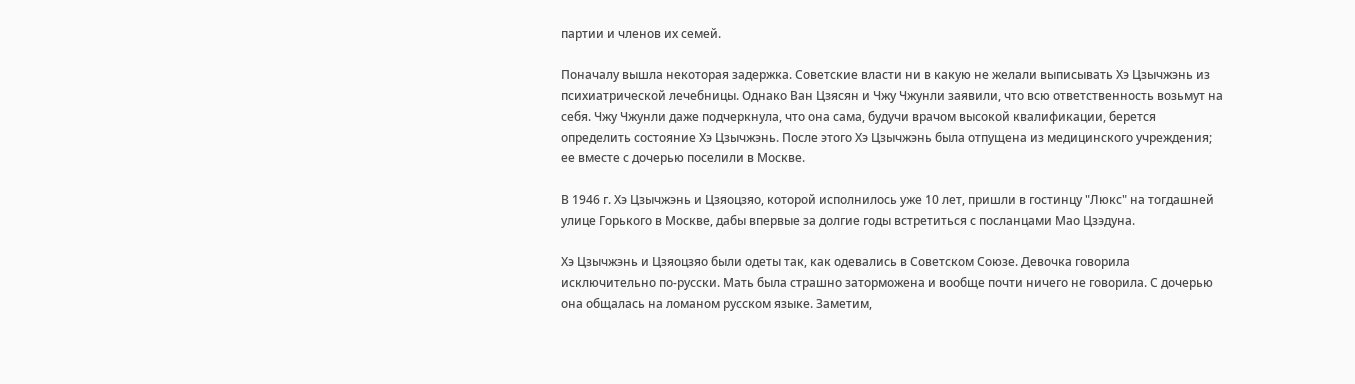партии и членов их семей.

Поначалу вышла некоторая задержка. Советские власти ни в какую не желали выписывать Хэ Цзычжэнь из психиатрической лечебницы. Однако Ван Цзясян и Чжу Чжунли заявили, что всю ответственность возьмут на себя. Чжу Чжунли даже подчеркнула, что она сама, будучи врачом высокой квалификации, берется определить состояние Хэ Цзычжэнь. После этого Хэ Цзычжэнь была отпущена из медицинского учреждения; ее вместе с дочерью поселили в Москве.

В 1946 г. Хэ Цзычжэнь и Цзяоцзяо, которой исполнилось уже 10 лет, пришли в гостинцу "Люкс" на тогдашней улице Горького в Москве, дабы впервые за долгие годы встретиться с посланцами Мао Цзэдуна.

Хэ Цзычжэнь и Цзяоцзяо были одеты так, как одевались в Советском Союзе. Девочка говорила исключительно по-русски. Мать была страшно заторможена и вообще почти ничего не говорила. С дочерью она общалась на ломаном русском языке. Заметим,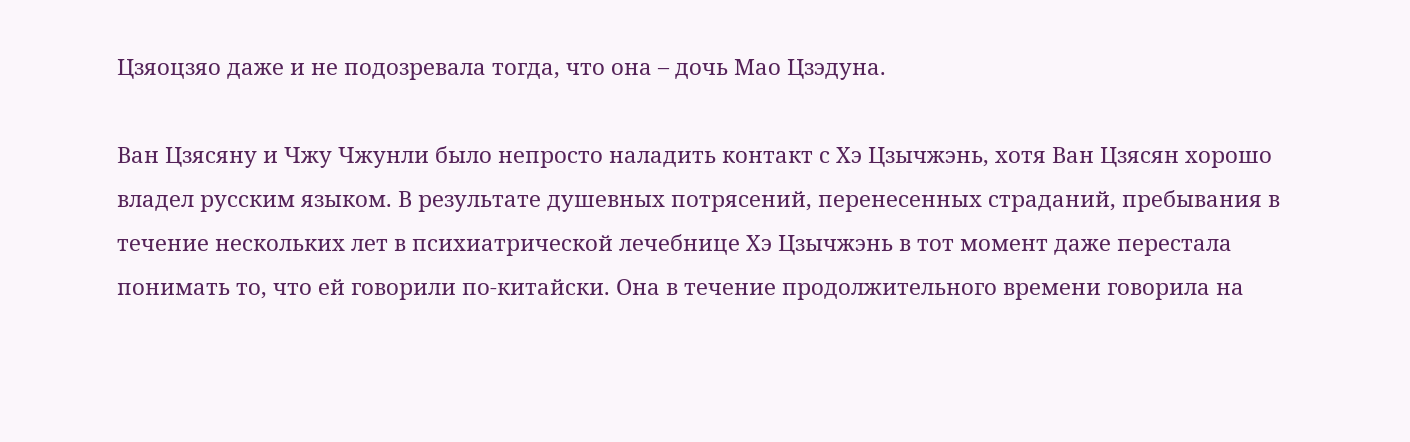Цзяоцзяо даже и не подозревала тогда, что она – дочь Мао Цзэдуна.

Ван Цзясяну и Чжу Чжунли было непросто наладить контакт с Хэ Цзычжэнь, хотя Ван Цзясян хорошо владел русским языком. В результате душевных потрясений, перенесенных страданий, пребывания в течение нескольких лет в психиатрической лечебнице Хэ Цзычжэнь в тот момент даже перестала понимать то, что ей говорили по-китайски. Она в течение продолжительного времени говорила на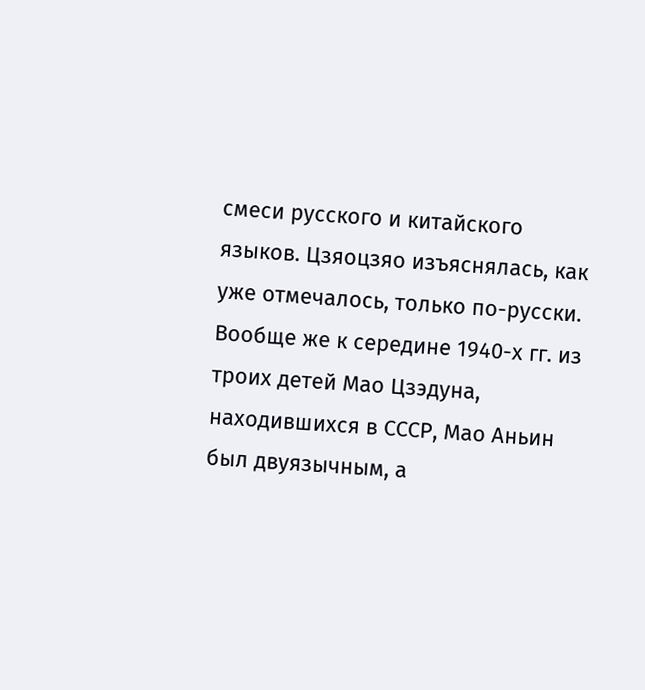смеси русского и китайского языков. Цзяоцзяо изъяснялась, как уже отмечалось, только по-русски. Вообще же к середине 1940-х гг. из троих детей Мао Цзэдуна, находившихся в СССР, Мао Аньин был двуязычным, а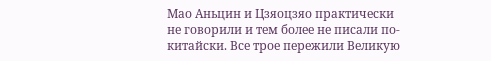Мао Аньцин и Цзяоцзяо практически не говорили и тем более не писали по-китайски. Все трое пережили Великую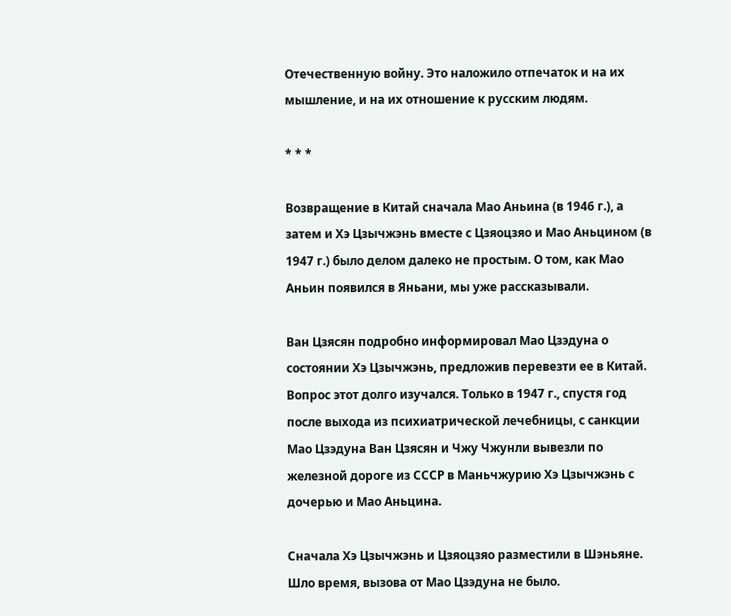Отечественную войну. Это наложило отпечаток и на их мышление, и на их отношение к русским людям.

* * *

Возвращение в Китай сначала Мао Аньина (в 1946 г.), а затем и Хэ Цзычжэнь вместе с Цзяоцзяо и Мао Аньцином (в 1947 г.) было делом далеко не простым. О том, как Мао Аньин появился в Яньани, мы уже рассказывали.

Ван Цзясян подробно информировал Мао Цзэдуна о состоянии Хэ Цзычжэнь, предложив перевезти ее в Китай. Вопрос этот долго изучался. Только в 1947 г., спустя год после выхода из психиатрической лечебницы, с санкции Мао Цзэдуна Ван Цзясян и Чжу Чжунли вывезли по железной дороге из СССР в Маньчжурию Хэ Цзычжэнь с дочерью и Мао Аньцина.

Сначала Хэ Цзычжэнь и Цзяоцзяо разместили в Шэньяне. Шло время, вызова от Мао Цзэдуна не было.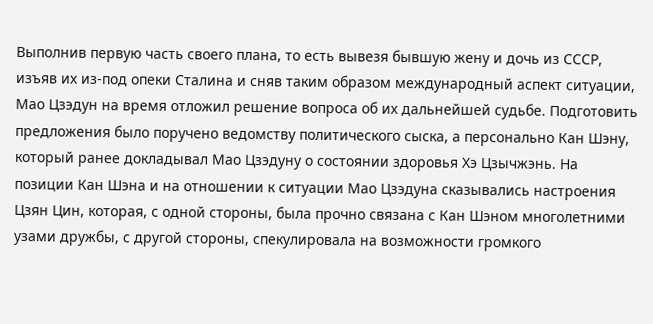Выполнив первую часть своего плана, то есть вывезя бывшую жену и дочь из СССР, изъяв их из-под опеки Сталина и сняв таким образом международный аспект ситуации, Мао Цзэдун на время отложил решение вопроса об их дальнейшей судьбе. Подготовить предложения было поручено ведомству политического сыска, а персонально Кан Шэну, который ранее докладывал Мао Цзэдуну о состоянии здоровья Хэ Цзычжэнь. На позиции Кан Шэна и на отношении к ситуации Мао Цзэдуна сказывались настроения Цзян Цин, которая, с одной стороны, была прочно связана с Кан Шэном многолетними узами дружбы, с другой стороны, спекулировала на возможности громкого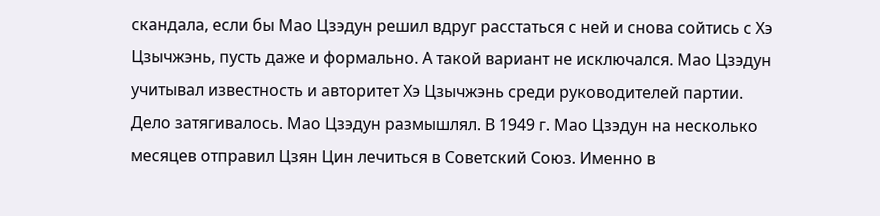скандала, если бы Мао Цзэдун решил вдруг расстаться с ней и снова сойтись с Хэ Цзычжэнь, пусть даже и формально. А такой вариант не исключался. Мао Цзэдун учитывал известность и авторитет Хэ Цзычжэнь среди руководителей партии. Дело затягивалось. Мао Цзэдун размышлял. В 1949 г. Мао Цзэдун на несколько месяцев отправил Цзян Цин лечиться в Советский Союз. Именно в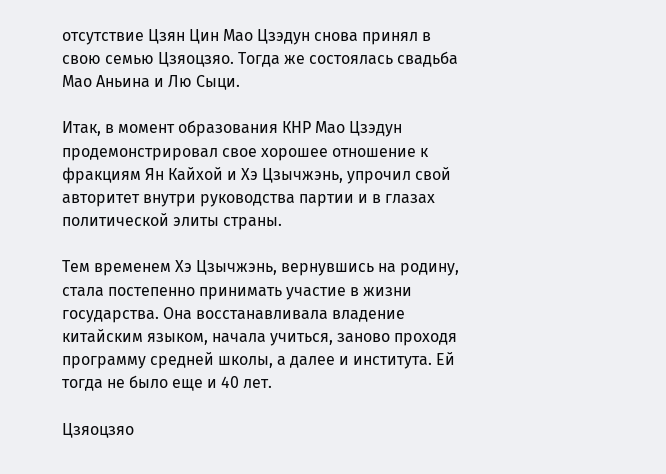отсутствие Цзян Цин Мао Цзэдун снова принял в свою семью Цзяоцзяо. Тогда же состоялась свадьба Мао Аньина и Лю Сыци.

Итак, в момент образования КНР Мао Цзэдун продемонстрировал свое хорошее отношение к фракциям Ян Кайхой и Хэ Цзычжэнь, упрочил свой авторитет внутри руководства партии и в глазах политической элиты страны.

Тем временем Хэ Цзычжэнь, вернувшись на родину, стала постепенно принимать участие в жизни государства. Она восстанавливала владение китайским языком, начала учиться, заново проходя программу средней школы, а далее и института. Ей тогда не было еще и 40 лет.

Цзяоцзяо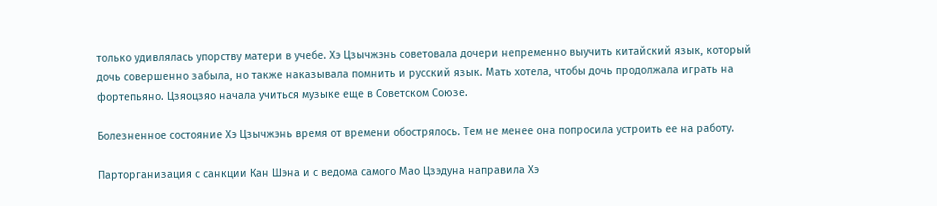только удивлялась упорству матери в учебе. Хэ Цзычжэнь советовала дочери непременно выучить китайский язык, который дочь совершенно забыла, но также наказывала помнить и русский язык. Мать хотела, чтобы дочь продолжала играть на фортепьяно. Цзяоцзяо начала учиться музыке еще в Советском Союзе.

Болезненное состояние Хэ Цзычжэнь время от времени обострялось. Тем не менее она попросила устроить ее на работу.

Парторганизация с санкции Кан Шэна и с ведома самого Мао Цзэдуна направила Хэ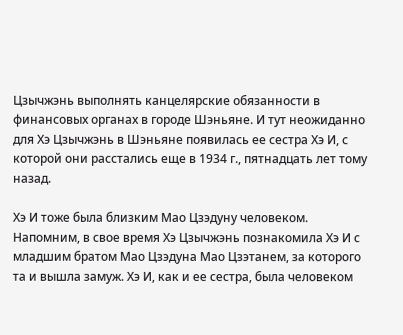Цзычжэнь выполнять канцелярские обязанности в финансовых органах в городе Шэньяне. И тут неожиданно для Хэ Цзычжэнь в Шэньяне появилась ее сестра Хэ И, с которой они расстались еще в 1934 г., пятнадцать лет тому назад.

Хэ И тоже была близким Мао Цзэдуну человеком. Напомним, в свое время Хэ Цзычжэнь познакомила Хэ И с младшим братом Мао Цзэдуна Мао Цзэтанем, за которого та и вышла замуж. Хэ И, как и ее сестра, была человеком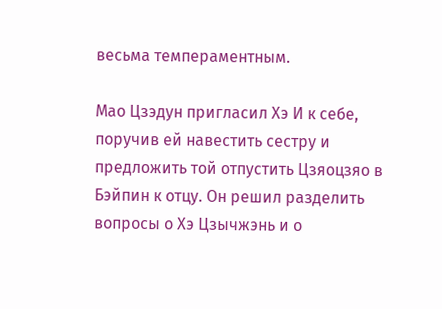весьма темпераментным.

Мао Цзэдун пригласил Хэ И к себе, поручив ей навестить сестру и предложить той отпустить Цзяоцзяо в Бэйпин к отцу. Он решил разделить вопросы о Хэ Цзычжэнь и о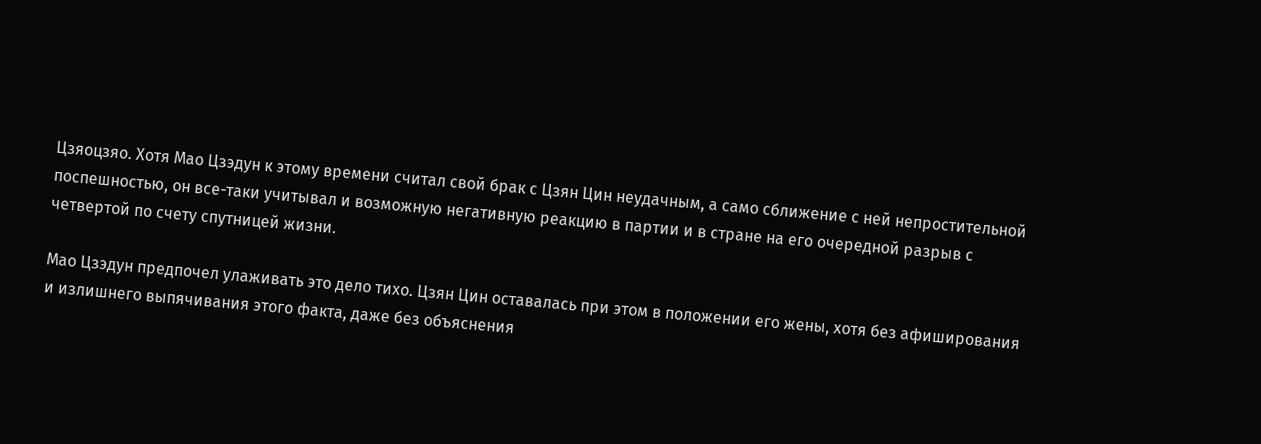Цзяоцзяо. Хотя Мао Цзэдун к этому времени считал свой брак с Цзян Цин неудачным, а само сближение с ней непростительной поспешностью, он все-таки учитывал и возможную негативную реакцию в партии и в стране на его очередной разрыв с четвертой по счету спутницей жизни.

Мао Цзэдун предпочел улаживать это дело тихо. Цзян Цин оставалась при этом в положении его жены, хотя без афиширования и излишнего выпячивания этого факта, даже без объяснения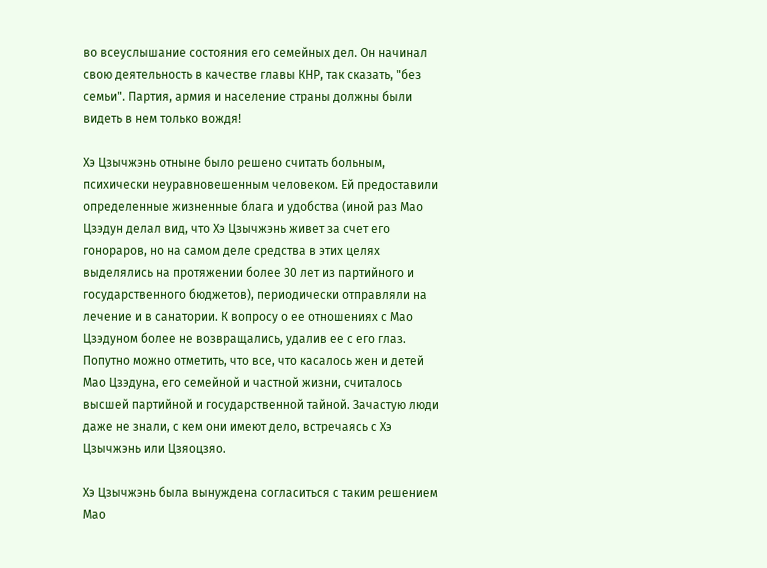во всеуслышание состояния его семейных дел. Он начинал свою деятельность в качестве главы КНР, так сказать, "без семьи". Партия, армия и население страны должны были видеть в нем только вождя!

Хэ Цзычжэнь отныне было решено считать больным, психически неуравновешенным человеком. Ей предоставили определенные жизненные блага и удобства (иной раз Мао Цзэдун делал вид, что Хэ Цзычжэнь живет за счет его гонораров, но на самом деле средства в этих целях выделялись на протяжении более 30 лет из партийного и государственного бюджетов), периодически отправляли на лечение и в санатории. К вопросу о ее отношениях с Мао Цзэдуном более не возвращались, удалив ее с его глаз. Попутно можно отметить, что все, что касалось жен и детей Мао Цзэдуна, его семейной и частной жизни, считалось высшей партийной и государственной тайной. Зачастую люди даже не знали, с кем они имеют дело, встречаясь с Хэ Цзычжэнь или Цзяоцзяо.

Хэ Цзычжэнь была вынуждена согласиться с таким решением Мао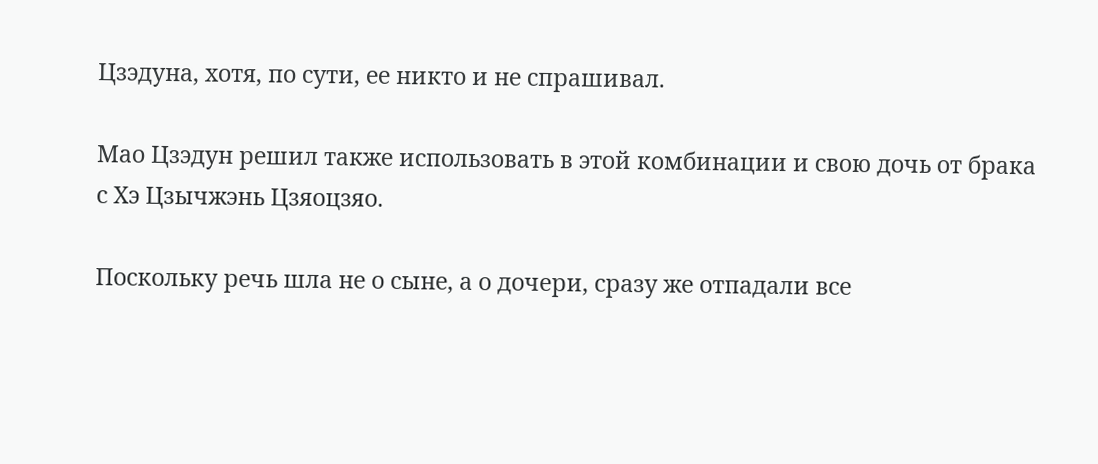Цзэдуна, хотя, по сути, ее никто и не спрашивал.

Мао Цзэдун решил также использовать в этой комбинации и свою дочь от брака с Хэ Цзычжэнь Цзяоцзяо.

Поскольку речь шла не о сыне, а о дочери, сразу же отпадали все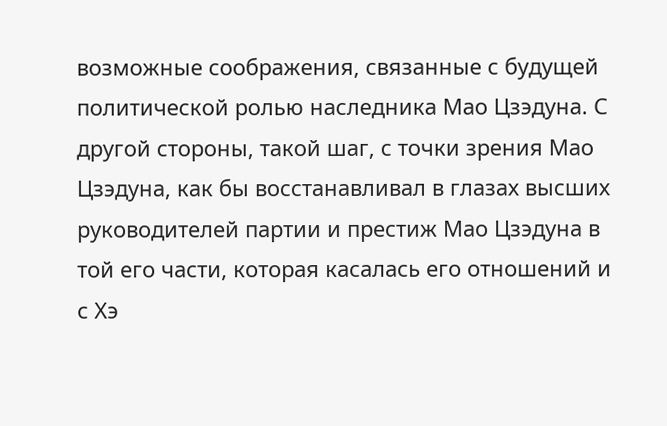возможные соображения, связанные с будущей политической ролью наследника Мао Цзэдуна. С другой стороны, такой шаг, с точки зрения Мао Цзэдуна, как бы восстанавливал в глазах высших руководителей партии и престиж Мао Цзэдуна в той его части, которая касалась его отношений и с Хэ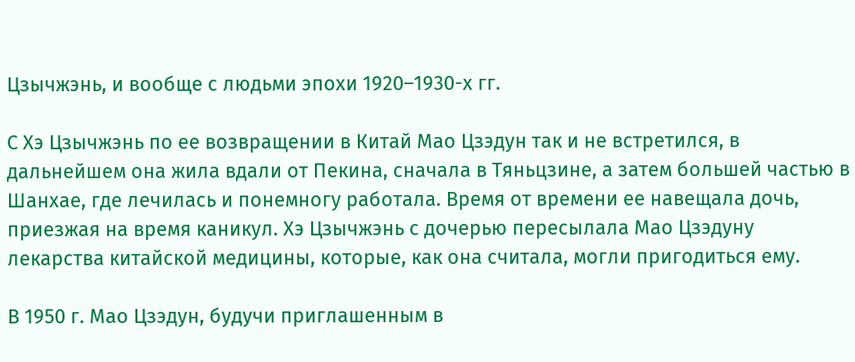Цзычжэнь, и вообще с людьми эпохи 1920–1930-х гг.

С Хэ Цзычжэнь по ее возвращении в Китай Мао Цзэдун так и не встретился, в дальнейшем она жила вдали от Пекина, сначала в Тяньцзине, а затем большей частью в Шанхае, где лечилась и понемногу работала. Время от времени ее навещала дочь, приезжая на время каникул. Хэ Цзычжэнь с дочерью пересылала Мао Цзэдуну лекарства китайской медицины, которые, как она считала, могли пригодиться ему.

В 1950 г. Мао Цзэдун, будучи приглашенным в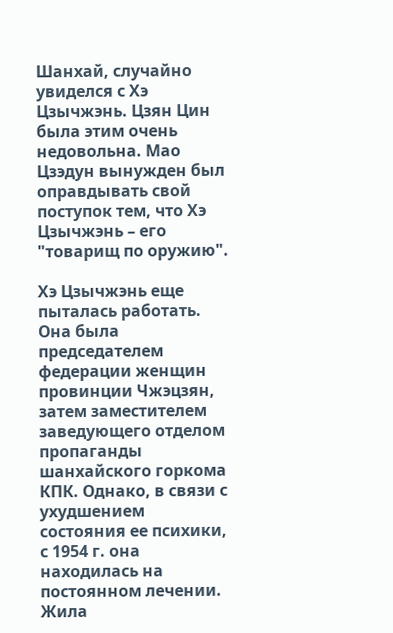Шанхай, случайно увиделся с Хэ Цзычжэнь. Цзян Цин была этим очень недовольна. Мао Цзэдун вынужден был оправдывать свой поступок тем, что Хэ Цзычжэнь – его "товарищ по оружию".

Хэ Цзычжэнь еще пыталась работать. Она была председателем федерации женщин провинции Чжэцзян, затем заместителем заведующего отделом пропаганды шанхайского горкома КПК. Однако, в связи с ухудшением состояния ее психики, с 1954 г. она находилась на постоянном лечении. Жила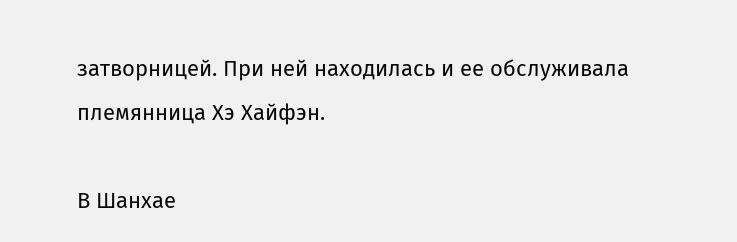затворницей. При ней находилась и ее обслуживала племянница Хэ Хайфэн.

В Шанхае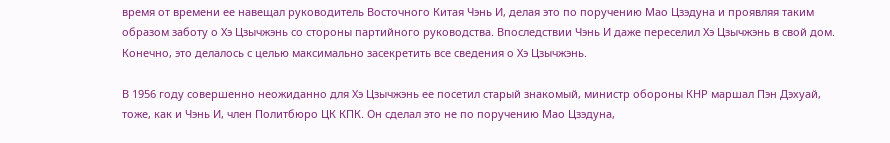время от времени ее навещал руководитель Восточного Китая Чэнь И, делая это по поручению Мао Цзэдуна и проявляя таким образом заботу о Хэ Цзычжэнь со стороны партийного руководства. Впоследствии Чэнь И даже переселил Хэ Цзычжэнь в свой дом. Конечно, это делалось с целью максимально засекретить все сведения о Хэ Цзычжэнь.

В 1956 году совершенно неожиданно для Хэ Цзычжэнь ее посетил старый знакомый, министр обороны КНР маршал Пэн Дэхуай, тоже, как и Чэнь И, член Политбюро ЦК КПК. Он сделал это не по поручению Мао Цзэдуна,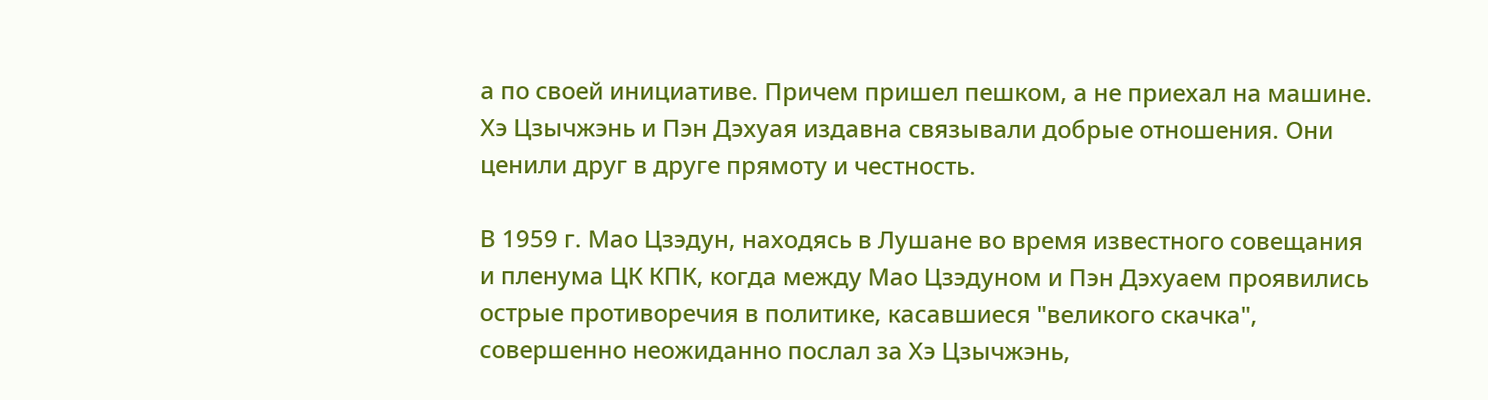а по своей инициативе. Причем пришел пешком, а не приехал на машине. Хэ Цзычжэнь и Пэн Дэхуая издавна связывали добрые отношения. Они ценили друг в друге прямоту и честность.

В 1959 г. Мао Цзэдун, находясь в Лушане во время известного совещания и пленума ЦК КПК, когда между Мао Цзэдуном и Пэн Дэхуаем проявились острые противоречия в политике, касавшиеся "великого скачка", совершенно неожиданно послал за Хэ Цзычжэнь,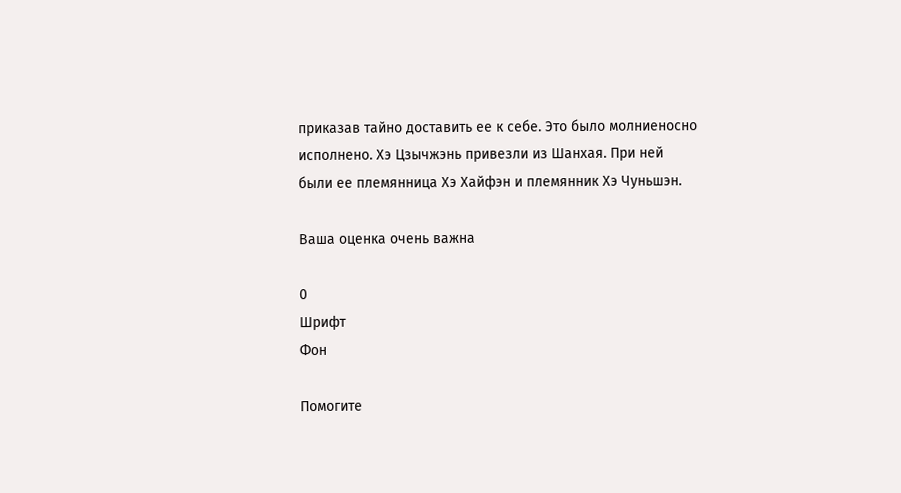приказав тайно доставить ее к себе. Это было молниеносно исполнено. Хэ Цзычжэнь привезли из Шанхая. При ней были ее племянница Хэ Хайфэн и племянник Хэ Чуньшэн.

Ваша оценка очень важна

0
Шрифт
Фон

Помогите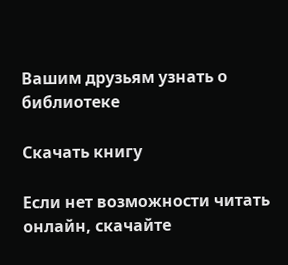Вашим друзьям узнать о библиотеке

Скачать книгу

Если нет возможности читать онлайн, скачайте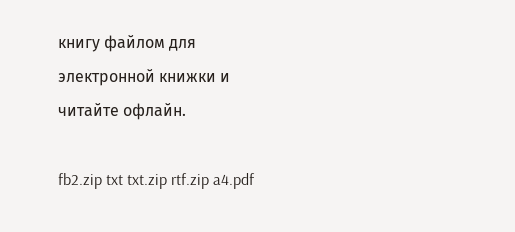книгу файлом для электронной книжки и читайте офлайн.

fb2.zip txt txt.zip rtf.zip a4.pdf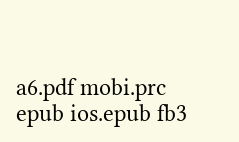a6.pdf mobi.prc epub ios.epub fb3